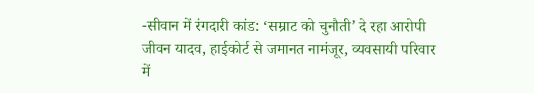-सीवान में रंगदारी कांड: ‘सम्राट को चुनौती’ दे रहा आरोपी जीवन यादव, हाईकोर्ट से जमानत नामंजूर, व्यवसायी परिवार में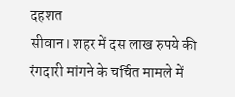दहशत
सीवान। शहर में दस लाख रुपये की रंगदारी मांगने के चर्चित मामले में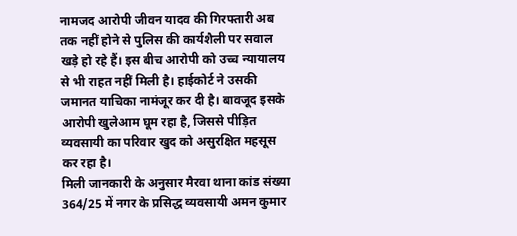नामजद आरोपी जीवन यादव की गिरफ्तारी अब तक नहीं होने से पुलिस की कार्यशैली पर सवाल खड़े हो रहे हैं। इस बीच आरोपी को उच्च न्यायालय से भी राहत नहीं मिली है। हाईकोर्ट ने उसकी जमानत याचिका नामंजूर कर दी है। बावजूद इसके आरोपी खुलेआम घूम रहा है, जिससे पीड़ित व्यवसायी का परिवार खुद को असुरक्षित महसूस कर रहा है।
मिली जानकारी के अनुसार मैरवा थाना कांड संख्या 364/25 में नगर के प्रसिद्ध व्यवसायी अमन कुमार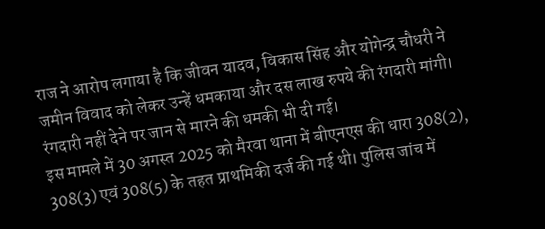राज ने आरोप लगाया है कि जीवन यादव, विकास सिंह और योगेन्द्र चौधरी ने जमीन विवाद को लेकर उन्हें धमकाया और दस लाख रुपये की रंगदारी मांगी। रंगदारी नहीं देने पर जान से मारने की धमकी भी दी गई।
इस मामले में 30 अगस्त 2025 को मैरवा थाना में बीएनएस की धारा 308(2), 308(3) एवं 308(5) के तहत प्राथमिकी दर्ज की गई थी। पुलिस जांच में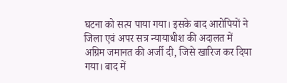घटना को सत्य पाया गया। इसके बाद आरोपियों ने जिला एवं अपर सत्र न्यायाधीश की अदालत में अग्रिम जमानत की अर्जी दी, जिसे खारिज कर दिया गया। बाद में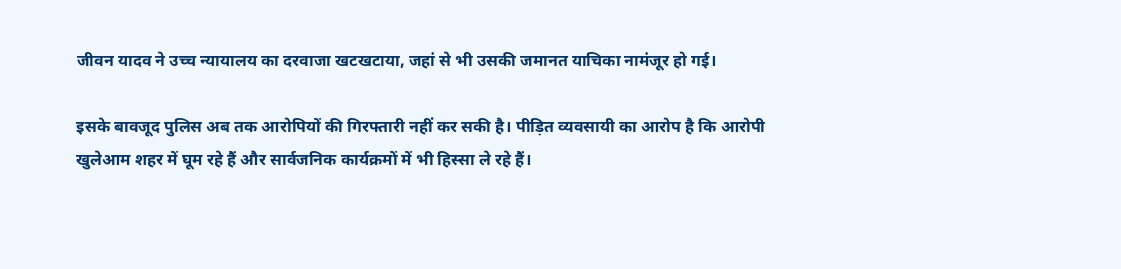जीवन यादव ने उच्च न्यायालय का दरवाजा खटखटाया, जहां से भी उसकी जमानत याचिका नामंजूर हो गई।

इसके बावजूद पुलिस अब तक आरोपियों की गिरफ्तारी नहीं कर सकी है। पीड़ित व्यवसायी का आरोप है कि आरोपी खुलेआम शहर में घूम रहे हैं और सार्वजनिक कार्यक्रमों में भी हिस्सा ले रहे हैं।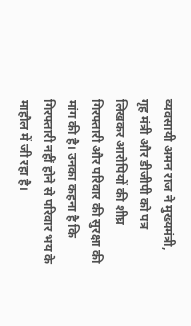व्यवसायी अमन राज ने मुख्यमंत्री, गृह मंत्री और डीजीपी को पत्र लिखकर आरोपियों की शीघ्र गिरफ्तारी और परिवार की सुरक्षा की मांग की है। उनका कहना है कि गिरफ्तारी नहीं होने से परिवार भय के माहौल में जी रहा है।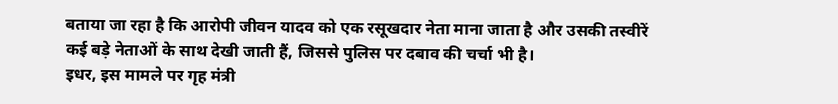बताया जा रहा है कि आरोपी जीवन यादव को एक रसूखदार नेता माना जाता है और उसकी तस्वीरें कई बड़े नेताओं के साथ देखी जाती हैं, जिससे पुलिस पर दबाव की चर्चा भी है।
इधर, इस मामले पर गृह मंत्री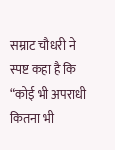सम्राट चौधरी ने स्पष्ट कहा है कि “कोई भी अपराधी कितना भी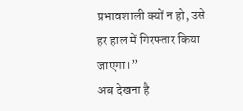प्रभावशाली क्यों न हो, उसे हर हाल में गिरफ्तार किया जाएगा।”
अब देखना है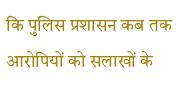कि पुलिस प्रशासन कब तक आरोपियों को सलाखों के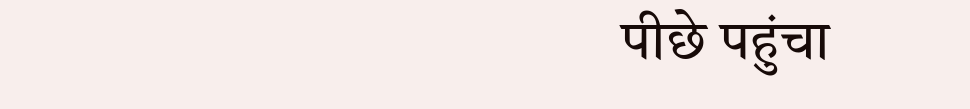पीछे पहुंचा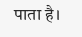पाता है।